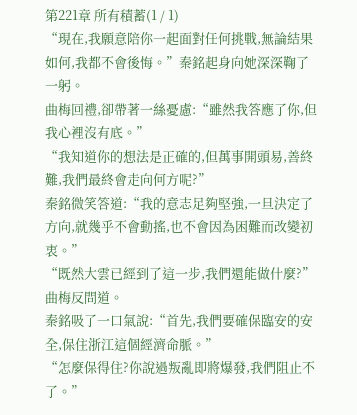第221章 所有積蓄(1 / 1)
“現在,我願意陪你一起面對任何挑戰,無論結果如何,我都不會後悔。”秦銘起身向她深深鞠了一躬。
曲梅回禮,卻帶著一絲憂慮:“雖然我答應了你,但我心裡沒有底。”
“我知道你的想法是正確的,但萬事開頭易,善終難,我們最終會走向何方呢?”
秦銘微笑答道:“我的意志足夠堅強,一旦決定了方向,就幾乎不會動搖,也不會因為困難而改變初衷。”
“既然大雲已經到了這一步,我們還能做什麼?”曲梅反問道。
秦銘吸了一口氣說:“首先,我們要確保臨安的安全,保住浙江這個經濟命脈。”
“怎麼保得住?你說過叛亂即將爆發,我們阻止不了。”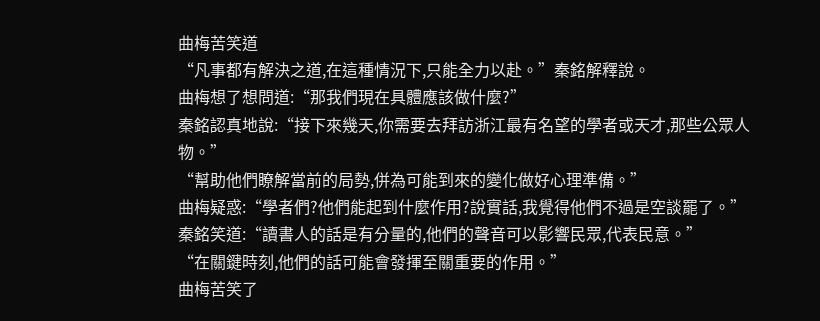曲梅苦笑道
“凡事都有解決之道,在這種情況下,只能全力以赴。”秦銘解釋說。
曲梅想了想問道:“那我們現在具體應該做什麼?”
秦銘認真地說:“接下來幾天,你需要去拜訪浙江最有名望的學者或天才,那些公眾人物。”
“幫助他們瞭解當前的局勢,併為可能到來的變化做好心理準備。”
曲梅疑惑:“學者們?他們能起到什麼作用?說實話,我覺得他們不過是空談罷了。”
秦銘笑道:“讀書人的話是有分量的,他們的聲音可以影響民眾,代表民意。”
“在關鍵時刻,他們的話可能會發揮至關重要的作用。”
曲梅苦笑了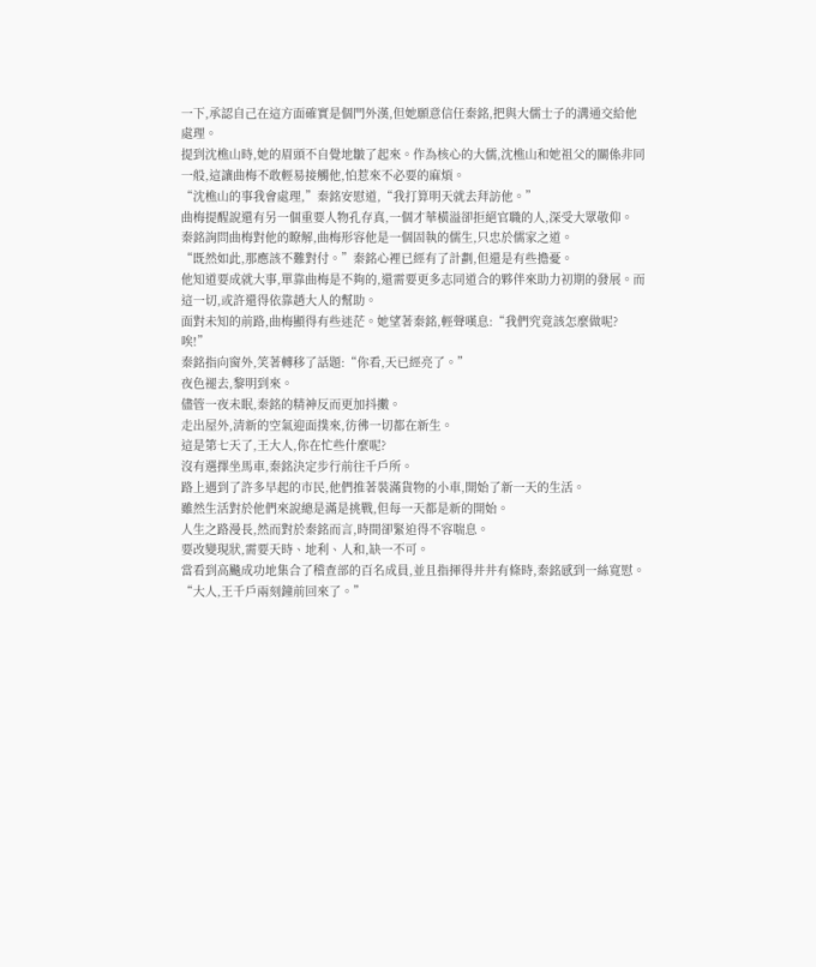一下,承認自己在這方面確實是個門外漢,但她願意信任秦銘,把與大儒士子的溝通交給他處理。
提到沈樵山時,她的眉頭不自覺地皺了起來。作為核心的大儒,沈樵山和她祖父的關係非同一般,這讓曲梅不敢輕易接觸他,怕惹來不必要的麻煩。
“沈樵山的事我會處理,”秦銘安慰道,“我打算明天就去拜訪他。”
曲梅提醒說還有另一個重要人物孔存真,一個才華橫溢卻拒絕官職的人,深受大眾敬仰。
秦銘詢問曲梅對他的瞭解,曲梅形容他是一個固執的儒生,只忠於儒家之道。
“既然如此,那應該不難對付。”秦銘心裡已經有了計劃,但還是有些擔憂。
他知道要成就大事,單靠曲梅是不夠的,還需要更多志同道合的夥伴來助力初期的發展。而這一切,或許還得依靠趙大人的幫助。
面對未知的前路,曲梅顯得有些迷茫。她望著秦銘,輕聲嘆息:“我們究竟該怎麼做呢?唉!”
秦銘指向窗外,笑著轉移了話題:“你看,天已經亮了。”
夜色褪去,黎明到來。
儘管一夜未眠,秦銘的精神反而更加抖擻。
走出屋外,清新的空氣迎面撲來,彷彿一切都在新生。
這是第七天了,王大人,你在忙些什麼呢?
沒有選擇坐馬車,秦銘決定步行前往千戶所。
路上遇到了許多早起的市民,他們推著裝滿貨物的小車,開始了新一天的生活。
雖然生活對於他們來說總是滿是挑戰,但每一天都是新的開始。
人生之路漫長,然而對於秦銘而言,時間卻緊迫得不容喘息。
要改變現狀,需要天時、地利、人和,缺一不可。
當看到高飈成功地集合了稽查部的百名成員,並且指揮得井井有條時,秦銘感到一絲寬慰。
“大人,王千戶兩刻鐘前回來了。”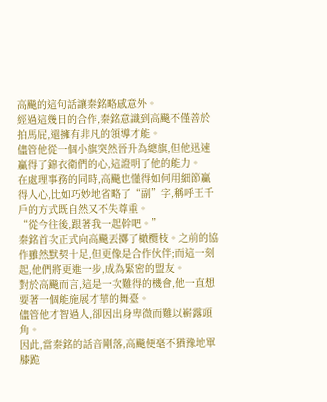高飈的這句話讓秦銘略感意外。
經過這幾日的合作,秦銘意識到高飈不僅善於拍馬屁,還擁有非凡的領導才能。
儘管他從一個小旗突然晉升為總旗,但他迅速贏得了錦衣衛們的心,這證明了他的能力。
在處理事務的同時,高飈也懂得如何用細節贏得人心,比如巧妙地省略了“副”字,稱呼王千戶的方式既自然又不失尊重。
“從今往後,跟著我一起幹吧。”
秦銘首次正式向高飈丟擲了橄欖枝。之前的協作雖然默契十足,但更像是合作伙伴;而這一刻起,他們將更進一步,成為緊密的盟友。
對於高飈而言,這是一次難得的機會,他一直想要著一個能施展才華的舞臺。
儘管他才智過人,卻因出身卑微而難以嶄露頭角。
因此,當秦銘的話音剛落,高飈便毫不猶豫地單膝跪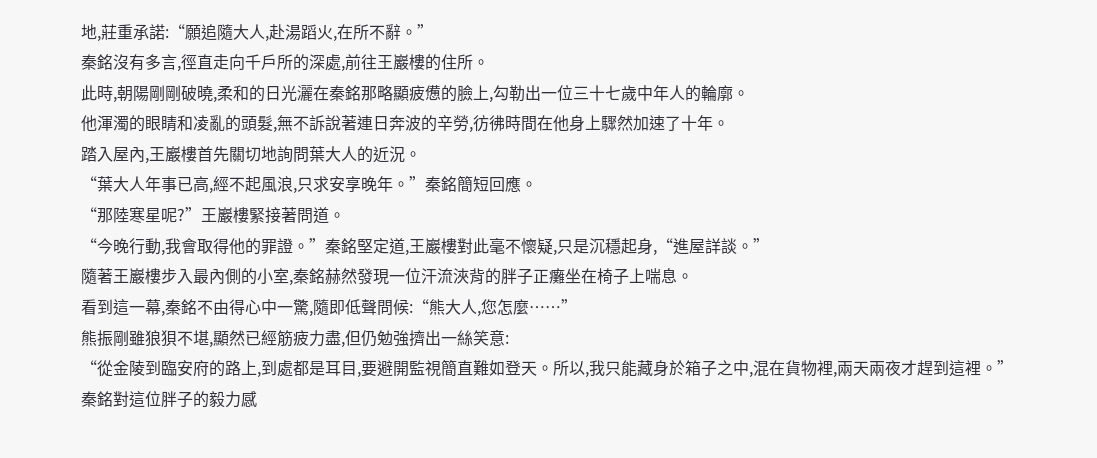地,莊重承諾:“願追隨大人,赴湯蹈火,在所不辭。”
秦銘沒有多言,徑直走向千戶所的深處,前往王巖樓的住所。
此時,朝陽剛剛破曉,柔和的日光灑在秦銘那略顯疲憊的臉上,勾勒出一位三十七歲中年人的輪廓。
他渾濁的眼睛和凌亂的頭髮,無不訴說著連日奔波的辛勞,彷彿時間在他身上驟然加速了十年。
踏入屋內,王巖樓首先關切地詢問葉大人的近況。
“葉大人年事已高,經不起風浪,只求安享晚年。”秦銘簡短回應。
“那陸寒星呢?”王巖樓緊接著問道。
“今晚行動,我會取得他的罪證。”秦銘堅定道,王巖樓對此毫不懷疑,只是沉穩起身,“進屋詳談。”
隨著王巖樓步入最內側的小室,秦銘赫然發現一位汗流浹背的胖子正癱坐在椅子上喘息。
看到這一幕,秦銘不由得心中一驚,隨即低聲問候:“熊大人,您怎麼……”
熊振剛雖狼狽不堪,顯然已經筋疲力盡,但仍勉強擠出一絲笑意:
“從金陵到臨安府的路上,到處都是耳目,要避開監視簡直難如登天。所以,我只能藏身於箱子之中,混在貨物裡,兩天兩夜才趕到這裡。”
秦銘對這位胖子的毅力感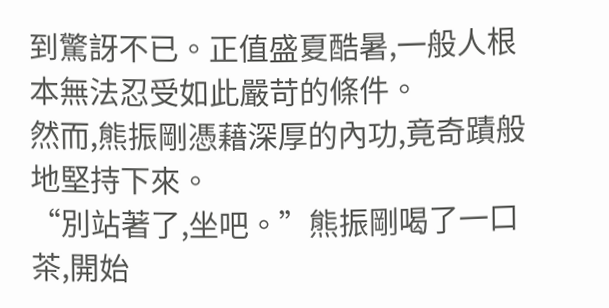到驚訝不已。正值盛夏酷暑,一般人根本無法忍受如此嚴苛的條件。
然而,熊振剛憑藉深厚的內功,竟奇蹟般地堅持下來。
“別站著了,坐吧。”熊振剛喝了一口茶,開始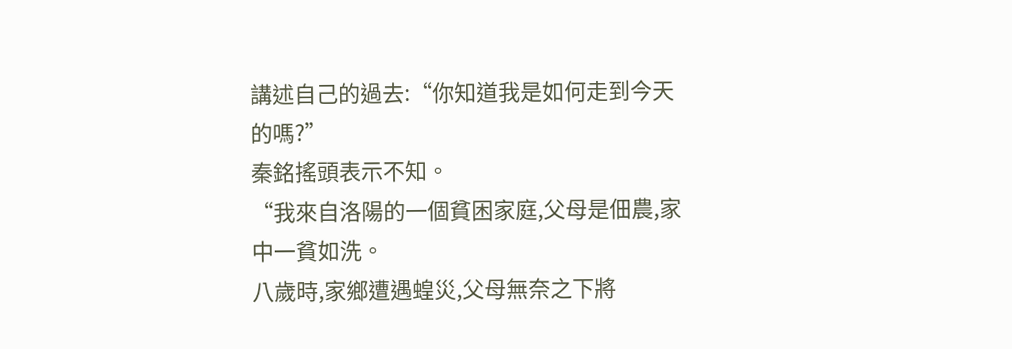講述自己的過去:“你知道我是如何走到今天的嗎?”
秦銘搖頭表示不知。
“我來自洛陽的一個貧困家庭,父母是佃農,家中一貧如洗。
八歲時,家鄉遭遇蝗災,父母無奈之下將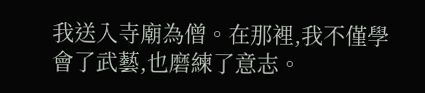我送入寺廟為僧。在那裡,我不僅學會了武藝,也磨練了意志。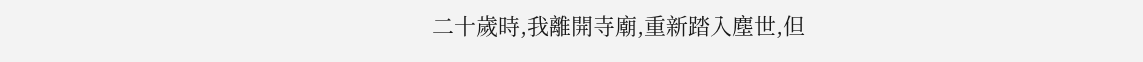二十歲時,我離開寺廟,重新踏入塵世,但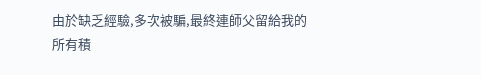由於缺乏經驗,多次被騙,最終連師父留給我的所有積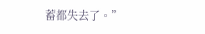蓄都失去了。”